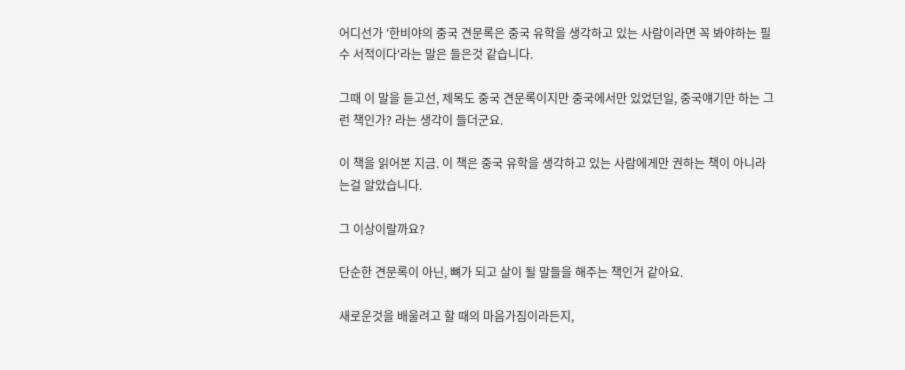어디선가 '한비야의 중국 견문록은 중국 유학을 생각하고 있는 사람이라면 꼭 봐야하는 필수 서적이다'라는 말은 들은것 같습니다.

그때 이 말을 듣고선, 제목도 중국 견문록이지만 중국에서만 있었던일, 중국얘기만 하는 그런 책인가? 라는 생각이 들더군요.

이 책을 읽어본 지금. 이 책은 중국 유학을 생각하고 있는 사람에게만 권하는 책이 아니라는걸 알았습니다.

그 이상이랄까요?

단순한 견문록이 아닌, 뼈가 되고 살이 될 말들을 해주는 책인거 같아요.

새로운것을 배울려고 할 때의 마음가짐이라든지,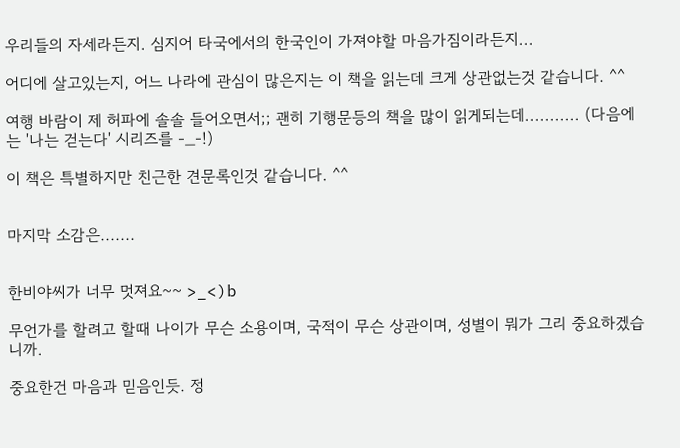우리들의 자세라든지. 심지어 타국에서의 한국인이 가져야할 마음가짐이라든지...

어디에 살고있는지, 어느 나라에 관심이 많은지는 이 책을 읽는데 크게 상관없는것 같습니다. ^^

여행 바람이 제 허파에 솔솔 들어오면서;; 괜히 기행문등의 책을 많이 읽게되는데........... (다음에는 '나는 걷는다' 시리즈를 -_-!)

이 책은 특별하지만 친근한 견문록인것 같습니다. ^^


마지막 소감은.......


한비야씨가 너무 멋져요~~ >_<)b

무언가를 할려고 할때 나이가 무슨 소용이며, 국적이 무슨 상관이며, 성별이 뭐가 그리 중요하겠습니까.

중요한건 마음과 믿음인듯. 정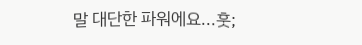말 대단한 파워에요...훗;